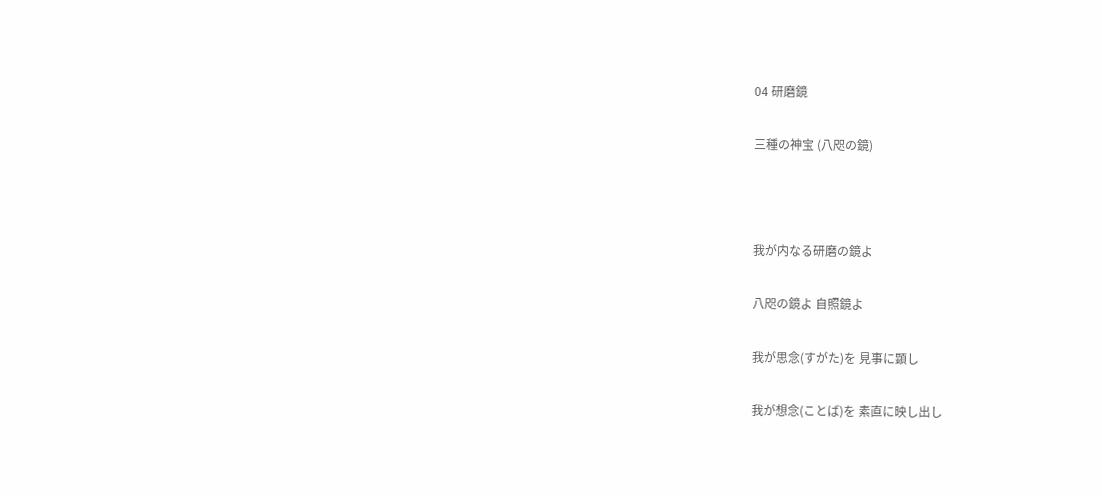04 研磨鏡

三種の神宝 (八咫の鏡)



我が内なる研磨の鏡よ

八咫の鏡よ 自照鏡よ

我が思念(すがた)を 見事に顕し

我が想念(ことば)を 素直に映し出し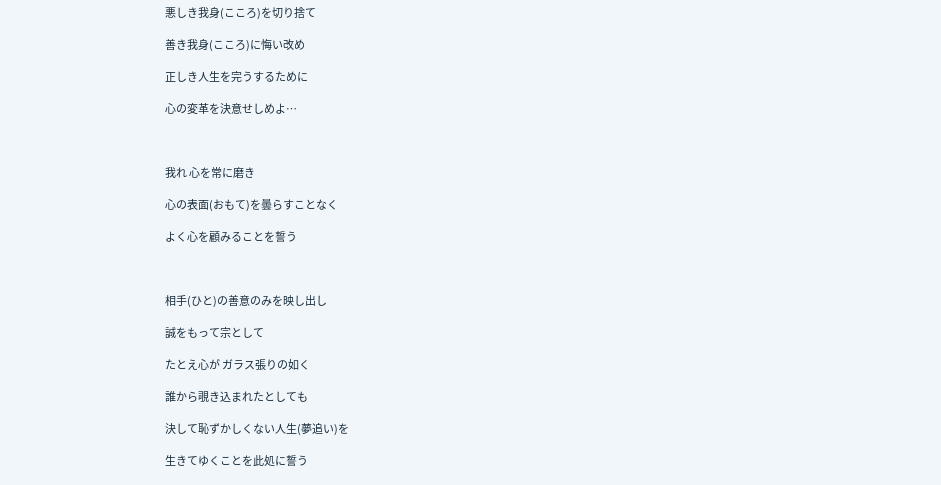悪しき我身(こころ)を切り捨て

善き我身(こころ)に悔い改め

正しき人生を完うするために

心の変革を決意せしめよ…



我れ 心を常に磨き

心の表面(おもて)を曇らすことなく

よく心を顧みることを誓う



相手(ひと)の善意のみを映し出し

誠をもって宗として

たとえ心が ガラス張りの如く

誰から覗き込まれたとしても

決して恥ずかしくない人生(夢追い)を

生きてゆくことを此処に誓う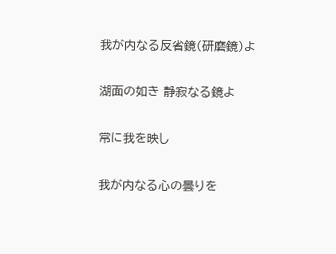我が内なる反省鏡(研磨鏡)よ

湖面の如き 静寂なる鏡よ

常に我を映し

我が内なる心の曇りを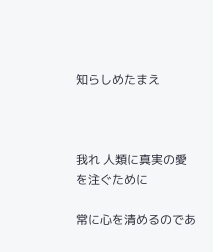知らしめたまえ



我れ 人類に真実の愛を注ぐために

常に心を清めるのであ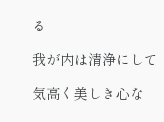る

我が内は清浄にして

気高く美しき心な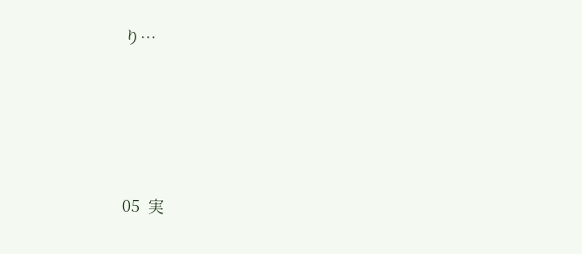り…







05  実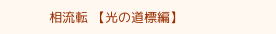相流転 【光の道標編】